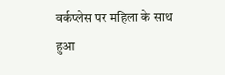वर्कप्लेस पर महिला के साथ हुआ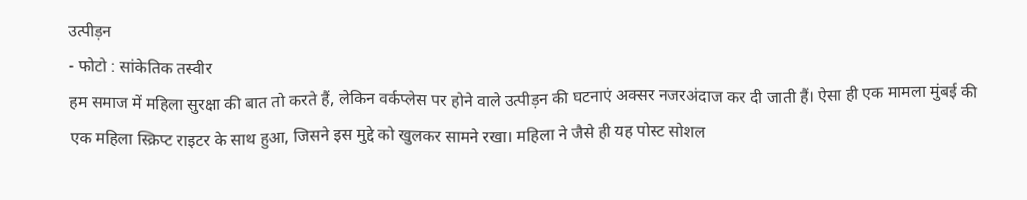उत्पीड़न
- फोटो : सांकेतिक तस्वीर
हम समाज में महिला सुरक्षा की बात तो करते हैं, लेकिन वर्कप्लेस पर होने वाले उत्पीड़न की घटनाएं अक्सर नजरअंदाज कर दी जाती हैं। ऐसा ही एक मामला मुंबई की एक महिला स्क्रिप्ट राइटर के साथ हुआ, जिसने इस मुद्दे को खुलकर सामने रखा। महिला ने जैसे ही यह पोस्ट सोशल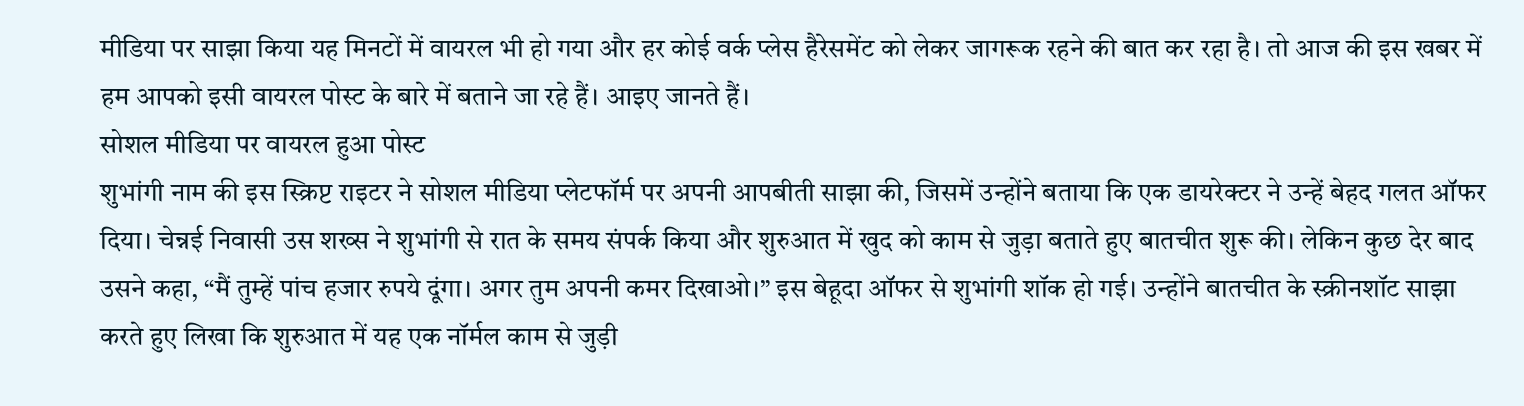मीडिया पर साझा किया यह मिनटों में वायरल भी हो गया और हर कोई वर्क प्लेस हैरेसमेंट को लेकर जागरूक रहने की बात कर रहा है। तो आज की इस खबर में हम आपको इसी वायरल पोस्ट के बारे में बताने जा रहे हैं। आइए जानते हैं।
सोशल मीडिया पर वायरल हुआ पोस्ट
शुभांगी नाम की इस स्क्रिप्ट राइटर ने सोशल मीडिया प्लेटफॉर्म पर अपनी आपबीती साझा की, जिसमें उन्होंने बताया कि एक डायरेक्टर ने उन्हें बेहद गलत ऑफर दिया। चेन्नई निवासी उस शख्स ने शुभांगी से रात के समय संपर्क किया और शुरुआत में खुद को काम से जुड़ा बताते हुए बातचीत शुरू की। लेकिन कुछ देर बाद उसने कहा, “मैं तुम्हें पांच हजार रुपये दूंगा। अगर तुम अपनी कमर दिखाओ।” इस बेहूदा ऑफर से शुभांगी शॉक हो गई। उन्होंने बातचीत के स्क्रीनशॉट साझा करते हुए लिखा कि शुरुआत में यह एक नॉर्मल काम से जुड़ी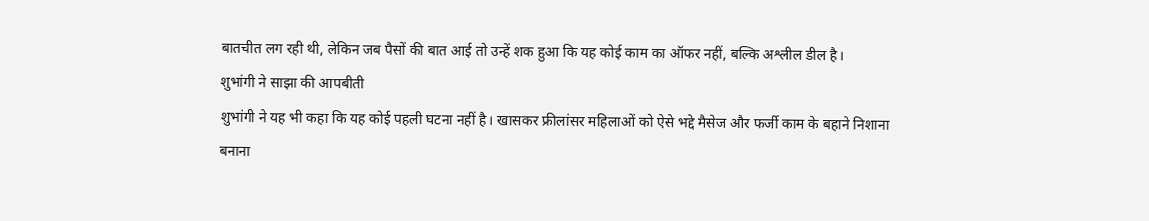बातचीत लग रही थी, लेकिन जब पैसों की बात आई तो उन्हें शक हुआ कि यह कोई काम का ऑफर नहीं, बल्कि अश्लील डील है।
शुभांगी ने साझा की आपबीती
शुभांगी ने यह भी कहा कि यह कोई पहली घटना नहीं है। खासकर फ्रीलांसर महिलाओं को ऐसे भद्दे मैसेज और फर्जी काम के बहाने निशाना बनाना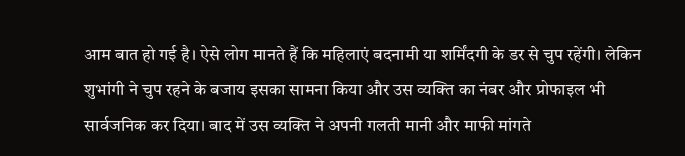आम बात हो गई है। ऐसे लोग मानते हैं कि महिलाएं बदनामी या शर्मिंदगी के डर से चुप रहेंगी। लेकिन शुभांगी ने चुप रहने के बजाय इसका सामना किया और उस व्यक्ति का नंबर और प्रोफाइल भी सार्वजनिक कर दिया। बाद में उस व्यक्ति ने अपनी गलती मानी और माफी मांगते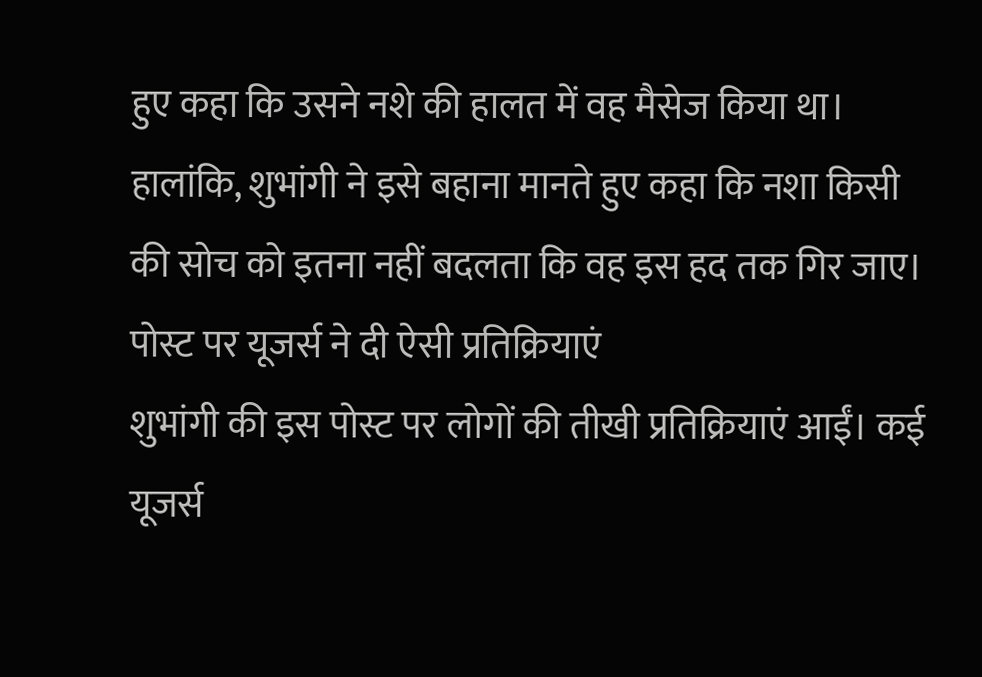हुए कहा कि उसने नशे की हालत में वह मैसेज किया था। हालांकि, शुभांगी ने इसे बहाना मानते हुए कहा कि नशा किसी की सोच को इतना नहीं बदलता कि वह इस हद तक गिर जाए।
पोस्ट पर यूजर्स ने दी ऐसी प्रतिक्रियाएं
शुभांगी की इस पोस्ट पर लोगों की तीखी प्रतिक्रियाएं आईं। कई यूजर्स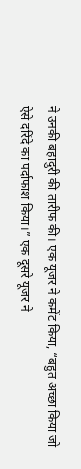ने उनकी बहादुरी की तारीफ की। एक यूजर ने कमेंट किया, “बहुत अच्छा किया जो ऐसे दरिंदे का पर्दाफाश किया।” एक दूसरे यूजर ने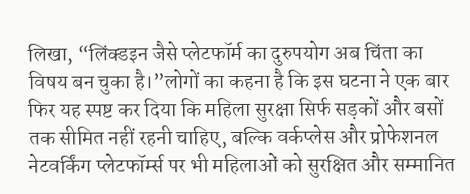लिखा, “लिंक्डइन जैसे प्लेटफॉर्म का दुरुपयोग अब चिंता का विषय बन चुका है।”लोगों का कहना है कि इस घटना ने एक बार फिर यह स्पष्ट कर दिया कि महिला सुरक्षा सिर्फ सड़कों और बसों तक सीमित नहीं रहनी चाहिए, बल्कि वर्कप्लेस और प्रोफेशनल नेटवर्किंग प्लेटफॉर्म्स पर भी महिलाओं को सुरक्षित और सम्मानित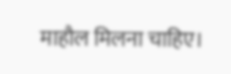माहौल मिलना चाहिए।